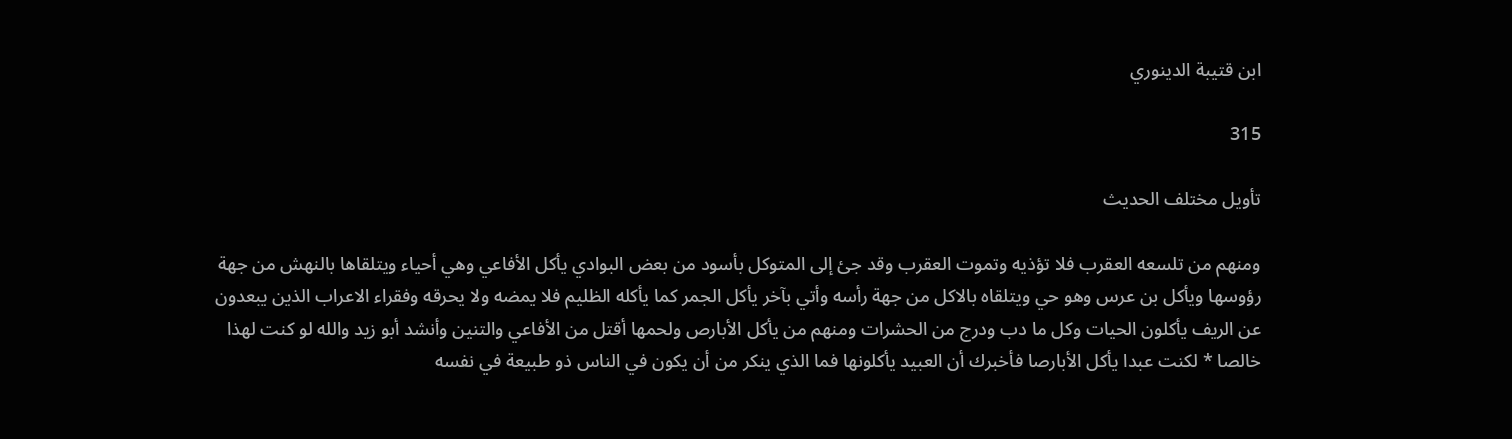ابن قتيبة الدينوري

315

تأويل مختلف الحديث

ومنهم من تلسعه العقرب فلا تؤذيه وتموت العقرب وقد جئ إلى المتوكل بأسود من بعض البوادي يأكل الأفاعي وهي أحياء ويتلقاها بالنهش من جهة رؤوسها ويأكل بن عرس وهو حي ويتلقاه بالاكل من جهة رأسه وأتي بآخر يأكل الجمر كما يأكله الظليم فلا يمضه ولا يحرقه وفقراء الاعراب الذين يبعدون عن الريف يأكلون الحيات وكل ما دب ودرج من الحشرات ومنهم من يأكل الأبارص ولحمها أقتل من الأفاعي والتنين وأنشد أبو زيد والله لو كنت لهذا خالصا * لكنت عبدا يأكل الأبارصا فأخبرك أن العبيد يأكلونها فما الذي ينكر من أن يكون في الناس ذو طبيعة في نفسه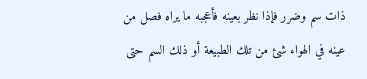ذات سم وضرر فإذا نظر بعينه فأعجبه ما يراه فصل من عينه في الهواء شئ من تلك الطبيعة أو ذلك السم حتى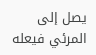يصل إلى المرئي فيعله